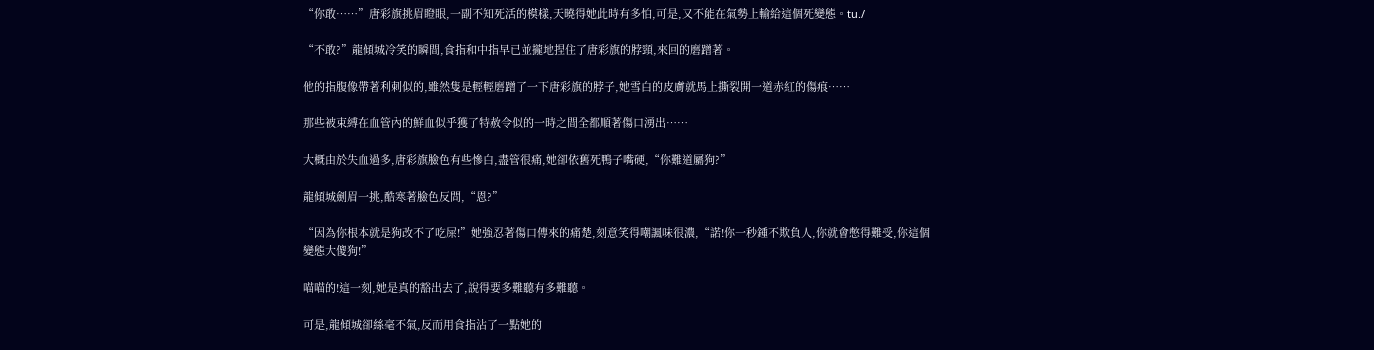“你敢……”唐彩旗挑眉瞪眼,一副不知死活的模樣,天曉得她此時有多怕,可是,又不能在氣勢上輸給這個死變態。tu./

“不敢?”龍傾城冷笑的瞬間,食指和中指早已並攏地捏住了唐彩旗的脖頸,來回的磨蹭著。

他的指腹像帶著利刺似的,雖然隻是輕輕磨蹭了一下唐彩旗的脖子,她雪白的皮膚就馬上撕裂開一道赤紅的傷痕……

那些被束縛在血管內的鮮血似乎獲了特赦令似的一時之間全都順著傷口湧出……

大概由於失血過多,唐彩旗臉色有些慘白,盡管很痛,她卻依舊死鴨子嘴硬,“你難道屬狗?”

龍傾城劍眉一挑,酷寒著臉色反問,“恩?”

“因為你根本就是狗改不了吃屎!”她強忍著傷口傳來的痛楚,刻意笑得嘲諷味很濃,“諾!你一秒鍾不欺負人,你就會憋得難受,你這個變態大傻狗!”

喵喵的!這一刻,她是真的豁出去了,說得要多難聽有多難聽。

可是,龍傾城卻絲毫不氣,反而用食指沾了一點她的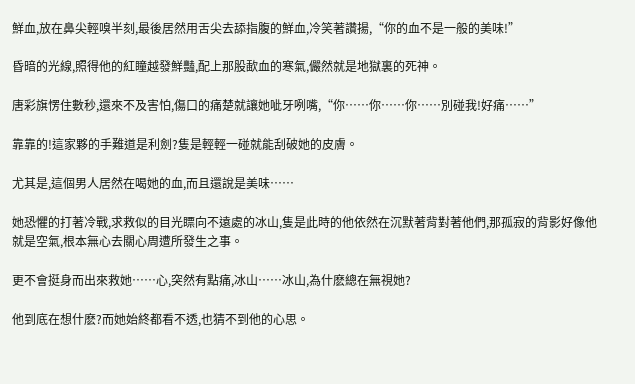鮮血,放在鼻尖輕嗅半刻,最後居然用舌尖去舔指腹的鮮血,冷笑著讚揚,“你的血不是一般的美味!”

昏暗的光線,照得他的紅瞳越發鮮豔,配上那股歃血的寒氣,儼然就是地獄裏的死神。

唐彩旗愣住數秒,還來不及害怕,傷口的痛楚就讓她呲牙咧嘴,“你……你……你……別碰我!好痛……”

靠靠的!這家夥的手難道是利劍?隻是輕輕一碰就能刮破她的皮膚。

尤其是,這個男人居然在喝她的血,而且還說是美味……

她恐懼的打著冷戰,求救似的目光瞟向不遠處的冰山,隻是此時的他依然在沉默著背對著他們,那孤寂的背影好像他就是空氣,根本無心去關心周遭所發生之事。

更不會挺身而出來救她……心,突然有點痛,冰山……冰山,為什麽總在無視她?

他到底在想什麽?而她始終都看不透,也猜不到他的心思。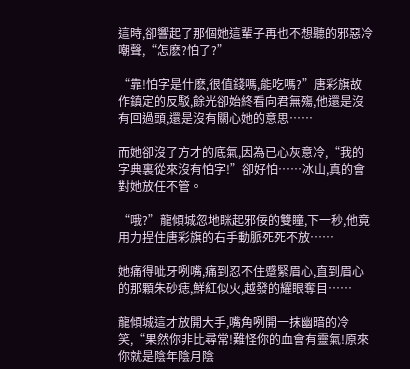這時,卻響起了那個她這輩子再也不想聽的邪惡冷嘲聲,“怎麽?怕了?”

“靠!怕字是什麽,很值錢嗎,能吃嗎?”唐彩旗故作鎮定的反駁,餘光卻始終看向君無殤,他還是沒有回過頭,還是沒有關心她的意思……

而她卻沒了方才的底氣,因為已心灰意冷,“我的字典裏從來沒有怕字!”卻好怕……冰山,真的會對她放任不管。

“哦?”龍傾城忽地眯起邪佞的雙瞳,下一秒,他竟用力捏住唐彩旗的右手動脈死死不放……

她痛得呲牙咧嘴,痛到忍不住蹙緊眉心,直到眉心的那顆朱砂痣,鮮紅似火,越發的耀眼奪目……

龍傾城這才放開大手,嘴角咧開一抹幽暗的冷笑,“果然你非比尋常!難怪你的血會有靈氣!原來你就是陰年陰月陰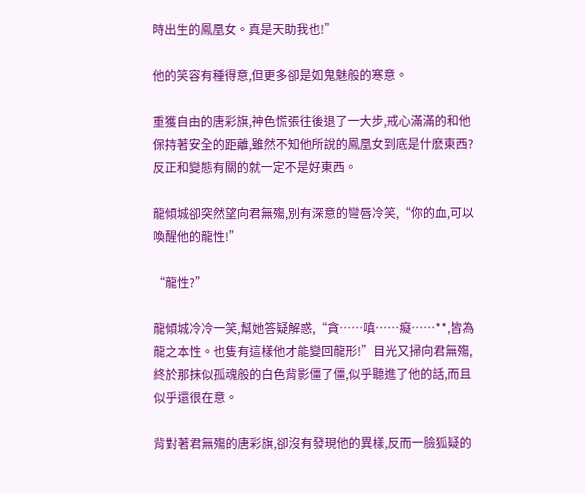時出生的鳳凰女。真是天助我也!”

他的笑容有種得意,但更多卻是如鬼魅般的寒意。

重獲自由的唐彩旗,神色慌張往後退了一大步,戒心滿滿的和他保持著安全的距離,雖然不知他所說的鳳凰女到底是什麽東西?反正和變態有關的就一定不是好東西。

龍傾城卻突然望向君無殤,別有深意的彎唇冷笑,“你的血,可以喚醒他的龍性!”

“龍性?”

龍傾城冷冷一笑,幫她答疑解惑,“貪……嗔……癡……**,皆為龍之本性。也隻有這樣他才能變回龍形!”目光又掃向君無殤,終於那抹似孤魂般的白色背影僵了僵,似乎聽進了他的話,而且似乎還很在意。

背對著君無殤的唐彩旗,卻沒有發現他的異樣,反而一臉狐疑的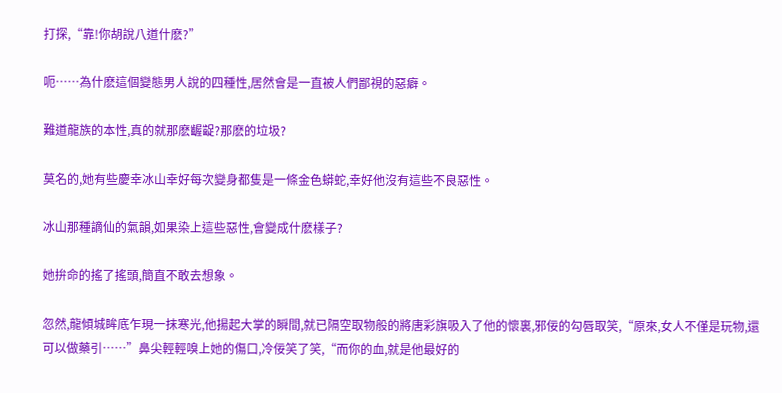打探,“靠!你胡說八道什麽?”

呃……為什麽這個變態男人說的四種性,居然會是一直被人們鄙視的惡癖。

難道龍族的本性,真的就那麽齷齪?那麽的垃圾?

莫名的,她有些慶幸冰山幸好每次變身都隻是一條金色蟒蛇,幸好他沒有這些不良惡性。

冰山那種謫仙的氣韻,如果染上這些惡性,會變成什麽樣子?

她拚命的搖了搖頭,簡直不敢去想象。

忽然,龍傾城眸底乍現一抹寒光,他揚起大掌的瞬間,就已隔空取物般的將唐彩旗吸入了他的懷裏,邪佞的勾唇取笑,“原來,女人不僅是玩物,還可以做藥引……”鼻尖輕輕嗅上她的傷口,冷佞笑了笑,“而你的血,就是他最好的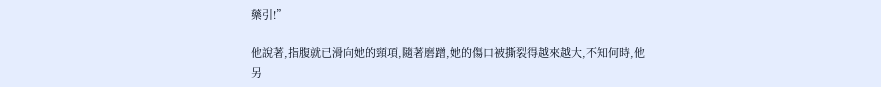藥引!”

他說著,指腹就已滑向她的頸項,隨著磨蹭,她的傷口被撕裂得越來越大,不知何時,他另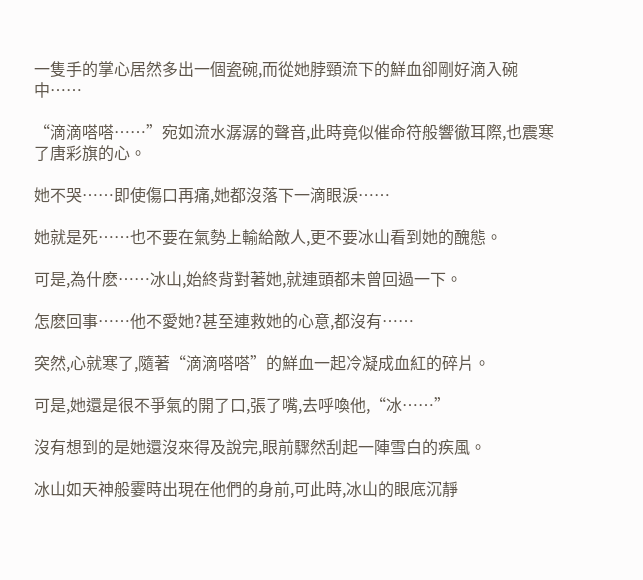一隻手的掌心居然多出一個瓷碗,而從她脖頸流下的鮮血卻剛好滴入碗中……

“滴滴嗒嗒……”宛如流水潺潺的聲音,此時竟似催命符般響徹耳際,也震寒了唐彩旗的心。

她不哭……即使傷口再痛,她都沒落下一滴眼淚……

她就是死……也不要在氣勢上輸給敵人,更不要冰山看到她的醜態。

可是,為什麽……冰山,始終背對著她,就連頭都未曾回過一下。

怎麽回事……他不愛她?甚至連救她的心意,都沒有……

突然,心就寒了,隨著“滴滴嗒嗒”的鮮血一起冷凝成血紅的碎片。

可是,她還是很不爭氣的開了口,張了嘴,去呼喚他,“冰……”

沒有想到的是她還沒來得及說完,眼前驟然刮起一陣雪白的疾風。

冰山如天神般霎時出現在他們的身前,可此時,冰山的眼底沉靜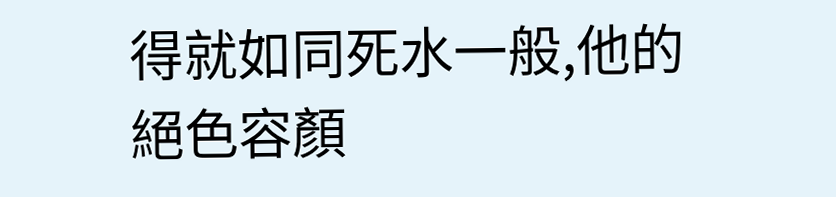得就如同死水一般,他的絕色容顏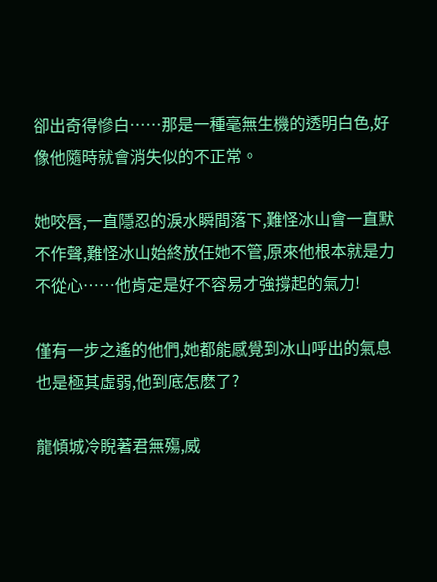卻出奇得慘白……那是一種毫無生機的透明白色,好像他隨時就會消失似的不正常。

她咬唇,一直隱忍的淚水瞬間落下,難怪冰山會一直默不作聲,難怪冰山始終放任她不管,原來他根本就是力不從心……他肯定是好不容易才強撐起的氣力!

僅有一步之遙的他們,她都能感覺到冰山呼出的氣息也是極其虛弱,他到底怎麽了?

龍傾城冷睨著君無殤,威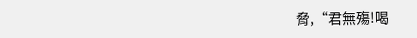脅,“君無殤!喝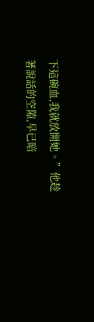下這碗血,我就放開她。”他趁著說話的空隙,早已暗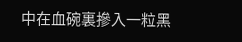中在血碗裏摻入一粒黑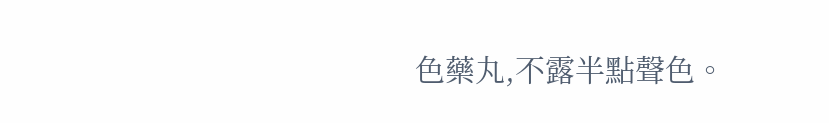色藥丸,不露半點聲色。